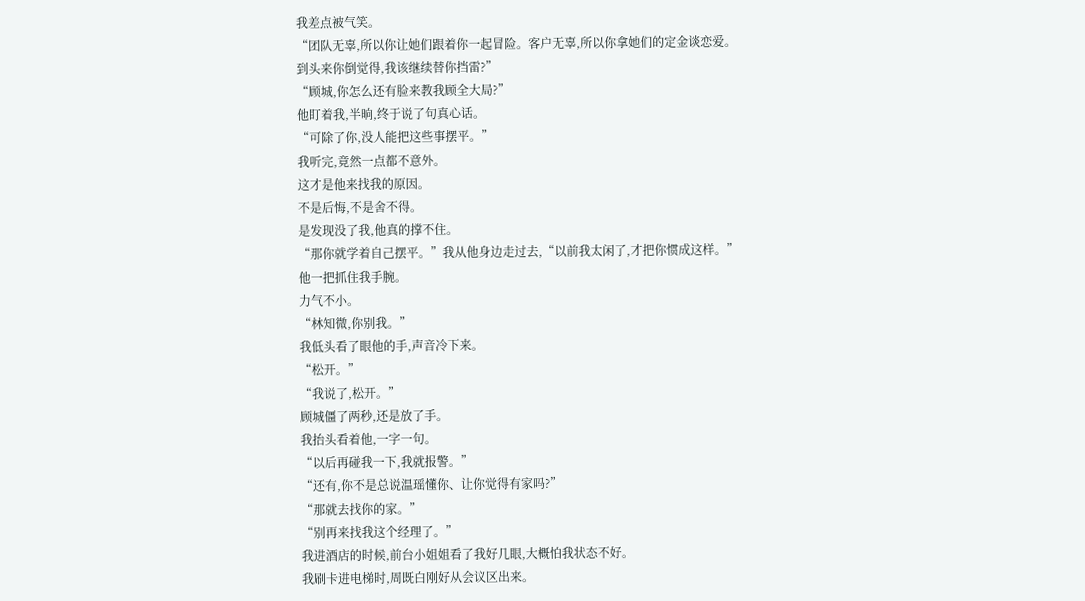我差点被气笑。
“团队无辜,所以你让她们跟着你一起冒险。客户无辜,所以你拿她们的定金谈恋爱。到头来你倒觉得,我该继续替你挡雷?”
“顾城,你怎么还有脸来教我顾全大局?”
他盯着我,半晌,终于说了句真心话。
“可除了你,没人能把这些事摆平。”
我听完,竟然一点都不意外。
这才是他来找我的原因。
不是后悔,不是舍不得。
是发现没了我,他真的撑不住。
“那你就学着自己摆平。”我从他身边走过去,“以前我太闲了,才把你惯成这样。”
他一把抓住我手腕。
力气不小。
“林知微,你别我。”
我低头看了眼他的手,声音冷下来。
“松开。”
“我说了,松开。”
顾城僵了两秒,还是放了手。
我抬头看着他,一字一句。
“以后再碰我一下,我就报警。”
“还有,你不是总说温瑶懂你、让你觉得有家吗?”
“那就去找你的家。”
“别再来找我这个经理了。”
我进酒店的时候,前台小姐姐看了我好几眼,大概怕我状态不好。
我刷卡进电梯时,周既白刚好从会议区出来。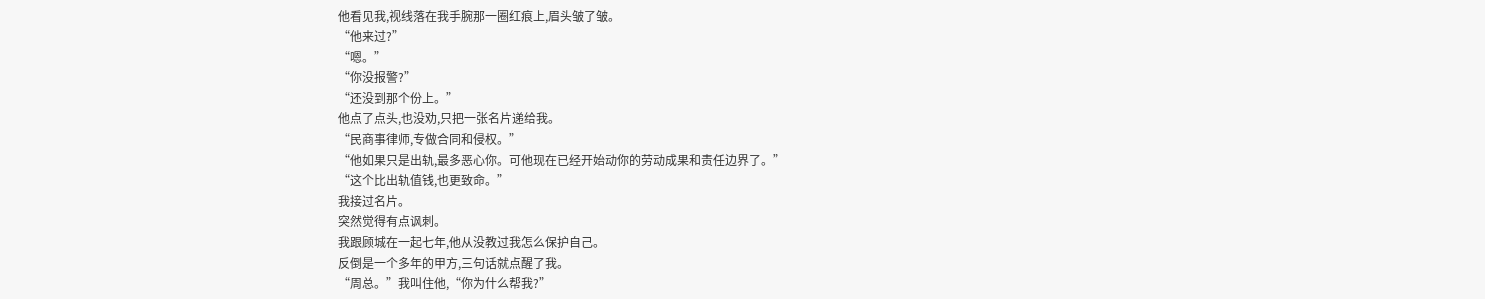他看见我,视线落在我手腕那一圈红痕上,眉头皱了皱。
“他来过?”
“嗯。”
“你没报警?”
“还没到那个份上。”
他点了点头,也没劝,只把一张名片递给我。
“民商事律师,专做合同和侵权。”
“他如果只是出轨,最多恶心你。可他现在已经开始动你的劳动成果和责任边界了。”
“这个比出轨值钱,也更致命。”
我接过名片。
突然觉得有点讽刺。
我跟顾城在一起七年,他从没教过我怎么保护自己。
反倒是一个多年的甲方,三句话就点醒了我。
“周总。”我叫住他,“你为什么帮我?”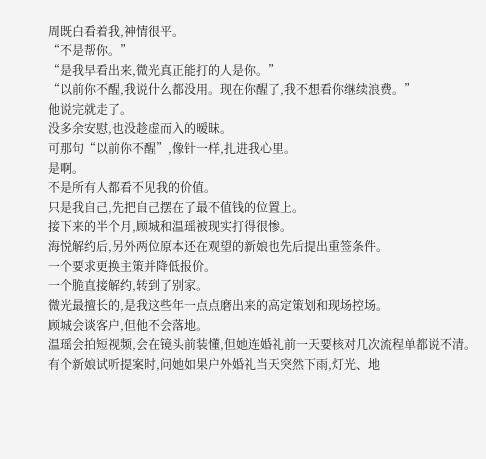周既白看着我,神情很平。
“不是帮你。”
“是我早看出来,微光真正能打的人是你。”
“以前你不醒,我说什么都没用。现在你醒了,我不想看你继续浪费。”
他说完就走了。
没多余安慰,也没趁虚而入的暧昧。
可那句“以前你不醒”,像针一样,扎进我心里。
是啊。
不是所有人都看不见我的价值。
只是我自己,先把自己摆在了最不值钱的位置上。
接下来的半个月,顾城和温瑶被现实打得很惨。
海悦解约后,另外两位原本还在观望的新娘也先后提出重签条件。
一个要求更换主策并降低报价。
一个脆直接解约,转到了别家。
微光最擅长的,是我这些年一点点磨出来的高定策划和现场控场。
顾城会谈客户,但他不会落地。
温瑶会拍短视频,会在镜头前装懂,但她连婚礼前一天要核对几次流程单都说不清。
有个新娘试听提案时,问她如果户外婚礼当天突然下雨,灯光、地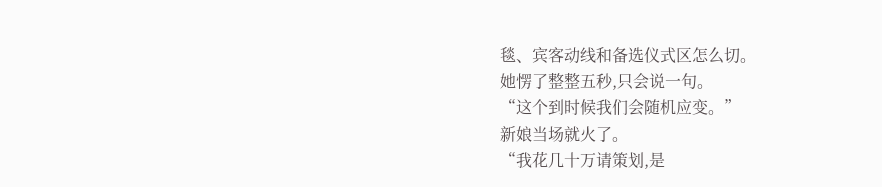毯、宾客动线和备选仪式区怎么切。
她愣了整整五秒,只会说一句。
“这个到时候我们会随机应变。”
新娘当场就火了。
“我花几十万请策划,是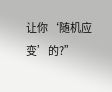让你‘随机应变’的?”